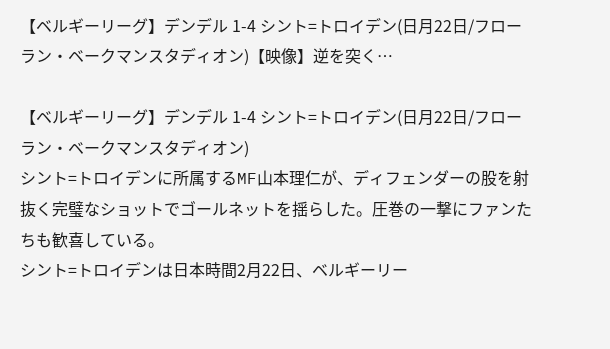【ベルギーリーグ】デンデル 1-4 シント=トロイデン(日月22日/フローラン・ベークマンスタディオン)【映像】逆を突く…

【ベルギーリーグ】デンデル 1-4 シント=トロイデン(日月22日/フローラン・ベークマンスタディオン)
シント=トロイデンに所属するMF山本理仁が、ディフェンダーの股を射抜く完璧なショットでゴールネットを揺らした。圧巻の一撃にファンたちも歓喜している。
シント=トロイデンは日本時間2月22日、ベルギーリー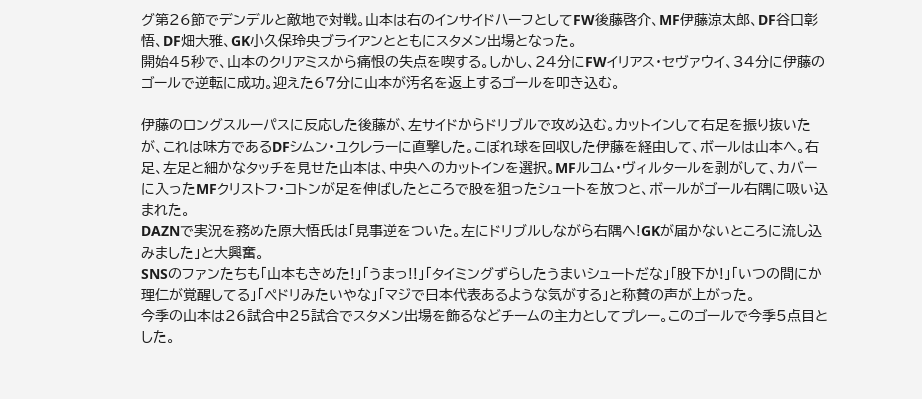グ第26節でデンデルと敵地で対戦。山本は右のインサイドハーフとしてFW後藤啓介、MF伊藤涼太郎、DF谷口彰悟、DF畑大雅、GK小久保玲央ブライアンとともにスタメン出場となった。
開始45秒で、山本のクリアミスから痛恨の失点を喫する。しかし、24分にFWイリアス・セヴァウイ、34分に伊藤のゴールで逆転に成功。迎えた67分に山本が汚名を返上するゴールを叩き込む。

伊藤のロングスルーパスに反応した後藤が、左サイドからドリブルで攻め込む。カットインして右足を振り抜いたが、これは味方であるDFシムン・ユクレラーに直撃した。こぼれ球を回収した伊藤を経由して、ボールは山本へ。右足、左足と細かなタッチを見せた山本は、中央へのカットインを選択。MFルコム・ヴィルタールを剥がして、カバーに入ったMFクリストフ・コトンが足を伸ばしたところで股を狙ったシュートを放つと、ボールがゴール右隅に吸い込まれた。
DAZNで実況を務めた原大悟氏は「見事逆をついた。左にドリブルしながら右隅へ!GKが届かないところに流し込みました」と大興奮。
SNSのファンたちも「山本もきめた!」「うまっ!!」「タイミングずらしたうまいシュートだな」「股下か!」「いつの間にか理仁が覚醒してる」「ペドリみたいやな」「マジで日本代表あるような気がする」と称賛の声が上がった。
今季の山本は26試合中25試合でスタメン出場を飾るなどチームの主力としてプレー。このゴールで今季5点目とした。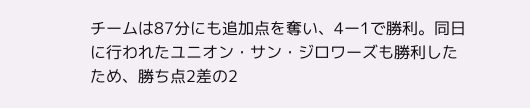チームは87分にも追加点を奪い、4ー1で勝利。同日に行われたユニオン・サン・ジロワーズも勝利したため、勝ち点2差の2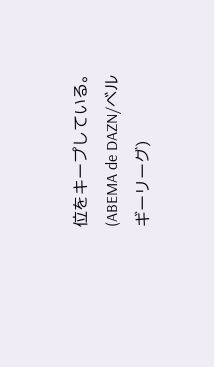位をキープしている。
(ABEMA de DAZN/ベルギーリーグ)